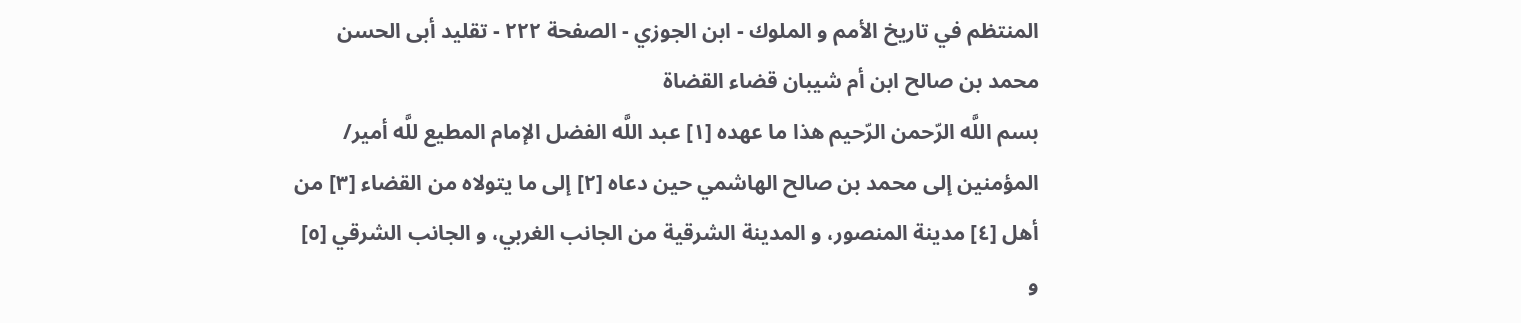المنتظم في تاريخ الأمم و الملوك - ابن الجوزي - الصفحة ٢٢٢ - تقليد أبى الحسن محمد بن صالح ابن أم شيبان قضاء القضاة
بسم اللَّه الرّحمن الرّحيم هذا ما عهده [١] عبد اللَّه الفضل الإمام المطيع للَّه أمير/ المؤمنين إلى محمد بن صالح الهاشمي حين دعاه [٢] إلى ما يتولاه من القضاء [٣] من أهل [٤] مدينة المنصور، و المدينة الشرقية من الجانب الغربي، و الجانب الشرقي [٥] و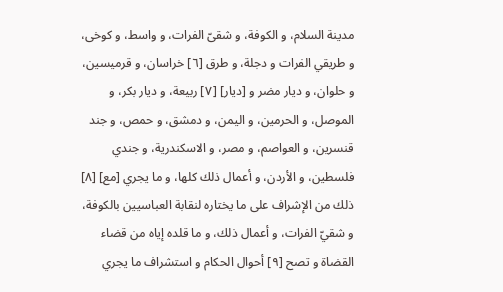مدينة السلام، و الكوفة، و شقىّ الفرات، و واسط، و كوخى، و طريقي الفرات و دجلة، و طرق [٦] خراسان، و قرميسين، و حلوان، و ديار مضر و [ديار] [٧] ربيعة، و ديار بكر، و الموصل، و الحرمين، و اليمن، و دمشق، و حمص، و جند قنسرين، و العواصم، و مصر، و الاسكندرية، و جندي فلسطين، و الأردن، و أعمال ذلك كلها، و ما يجري [مع] [٨] ذلك من الإشراف على ما يختاره لنقابة العباسيين بالكوفة، و شقيّ الفرات، و أعمال ذلك، و ما قلده إياه من قضاء القضاة و تصح [٩] أحوال الحكام و استشراف ما يجري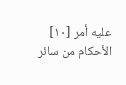عليه أمر [١٠] الأحكام من سائر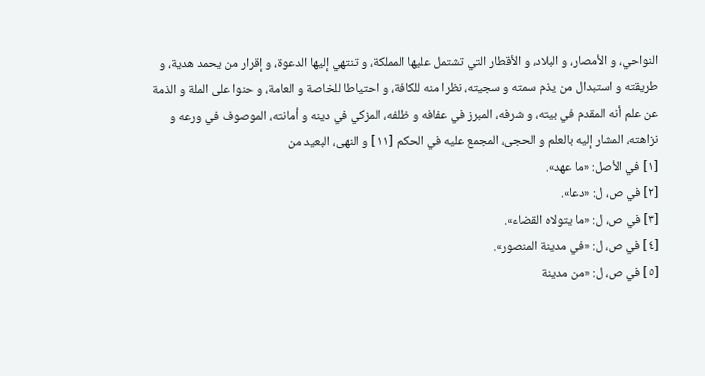النواحي، و الأمصار، و البلاد، و الأقطار التي تشتمل عليها المملكة، و تنتهي إليها الدعوة، و إقرار من يحمد هدية، و طريقته و استبدال من يذم سمته و سجيته، نظرا منه للكافة، و احتياطا للخاصة و العامة، و حنوا على الملة و الذمة عن علم أنه المقدم في بيته، و شرفه، المبرز في عفافه و ظلفه، المزكي في دينه و أمانته، الموصوف في ورعه و نزاهته، المشار إليه بالعلم و الحجى، المجمع عليه في الحكم [١١] و النهى، البعيد من
[١] في الأصل: «ما عهد».
[٢] في ص، ل: «دعا».
[٣] في ص، ل: «ما يتولاه القضاء».
[٤] في ص، ل: «في مدينة المنصور».
[٥] في ص، ل: «من مدينة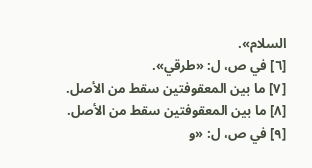السلام».
[٦] في ص، ل: «طرقي».
[٧] ما بين المعقوفتين سقط من الأصل.
[٨] ما بين المعقوفتين سقط من الأصل.
[٩] في ص، ل: «و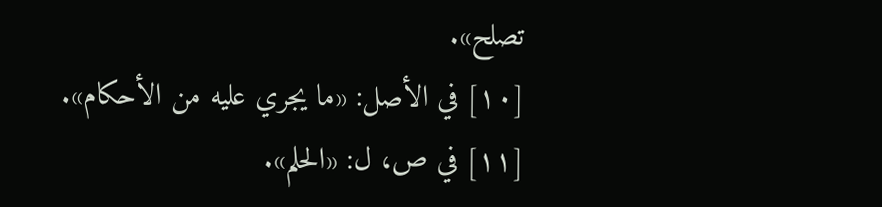تصلح».
[١٠] في الأصل: «ما يجري عليه من الأحكام».
[١١] في ص، ل: «الحلم».